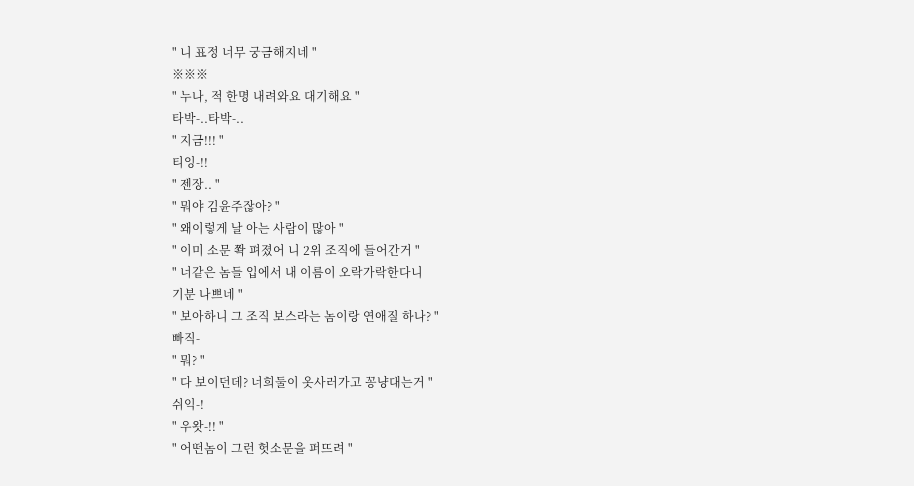" 니 표정 너무 궁금해지네 "
※※※
" 누나, 적 한명 내려와요 대기해요 "
타박-..타박-..
" 지금!!! "
티잉-!!
" 젠장.. "
" 뭐야 김윤주잖아? "
" 왜이렇게 날 아는 사람이 많아 "
" 이미 소문 쫙 펴졌어 니 2위 조직에 들어간거 "
" 너같은 놈들 입에서 내 이름이 오락가락한다니
기분 나쁘네 "
" 보아하니 그 조직 보스라는 놈이랑 연애질 하나? "
빠직-
" 뭐? "
" 다 보이던데? 너희둘이 옷사러가고 꽁냥대는거 "
쉬익-!
" 우왓-!! "
" 어떤놈이 그런 헛소문을 퍼뜨려 "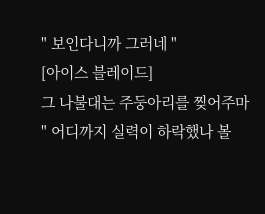" 보인다니까 그러네 "
[아이스 블레이드]
그 나불대는 주둥아리를 찢어주마
" 어디까지 실력이 하락했나 볼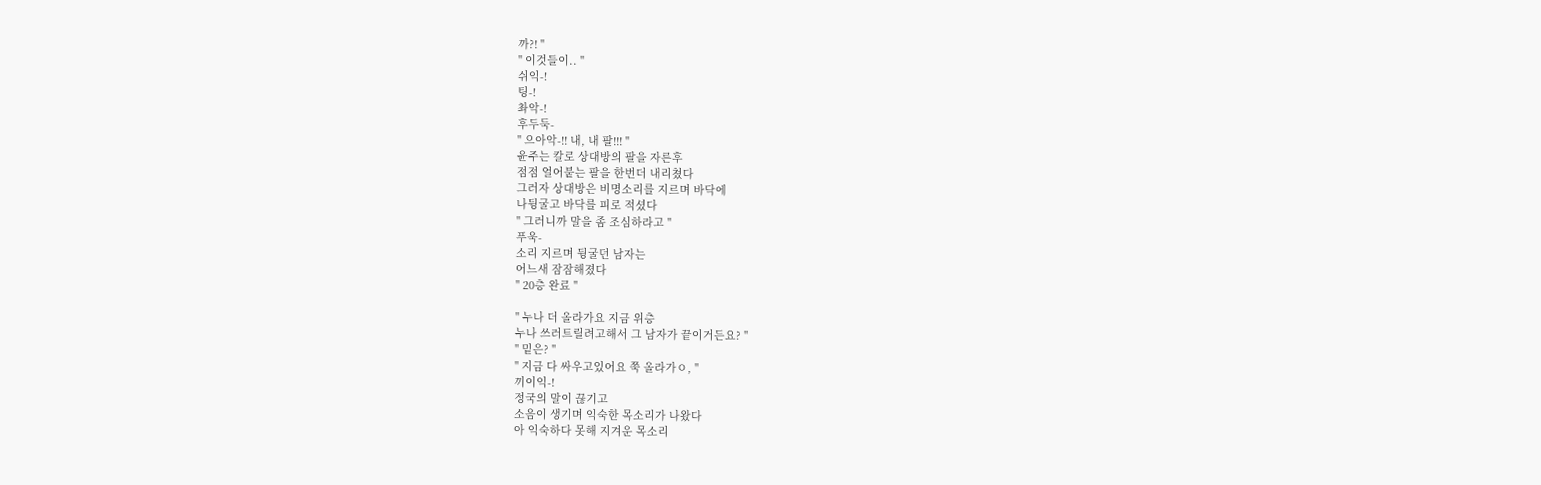까?! "
" 이것들이.. "
쉬익-!
팅-!
촤악-!
후두둑-
" 으아악-!! 내, 내 팔!!! "
윤주는 칼로 상대방의 팔을 자른후
점점 얼어붙는 팔을 한번더 내리쳤다
그러자 상대방은 비명소리를 지르며 바닥에
나뒹굴고 바닥를 피로 적셨다
" 그러니까 말을 좀 조심하라고 "
푸욱-
소리 지르며 뒹굴던 남자는
어느새 잠잠해졌다
" 20층 완료 "

" 누나 더 올라가요 지금 위층
누나 쓰러트릴려고해서 그 남자가 끝이거든요? "
" 밑은? "
" 지금 다 싸우고있어요 쭉 올라가ㅇ, "
끼이익-!
정국의 말이 끊기고
소음이 생기며 익숙한 목소리가 나왔다
아 익숙하다 못해 지겨운 목소리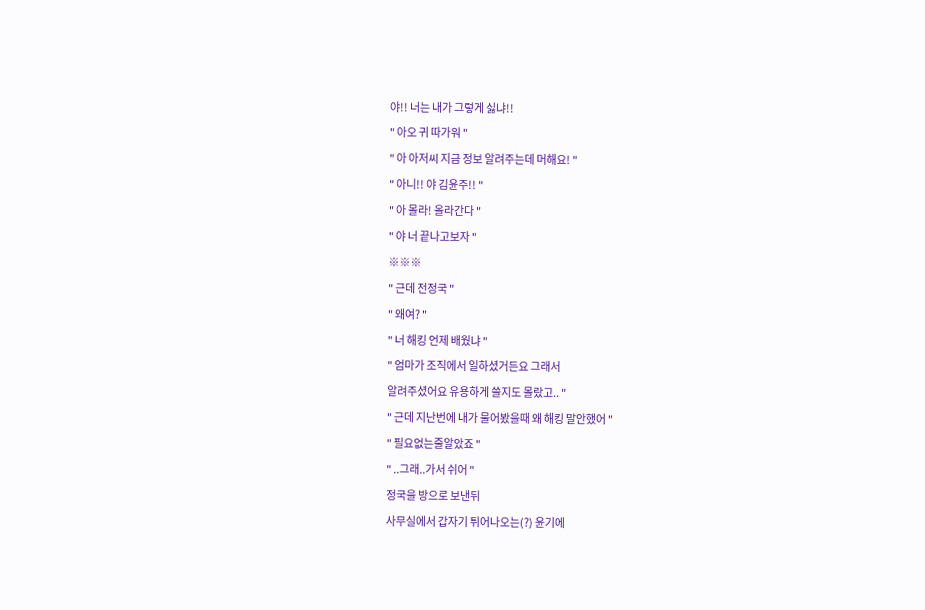야!! 너는 내가 그렇게 싫냐!!
" 아오 귀 따가워 "
" 아 아저씨 지금 정보 알려주는데 머해요! "
" 아니!! 야 김윤주!! "
" 아 몰라! 올라간다 "
" 야 너 끝나고보자 "
※※※
" 근데 전정국 "
" 왜여? "
" 너 해킹 언제 배웠냐 "
" 엄마가 조직에서 일하셨거든요 그래서
알려주셨어요 유용하게 쓸지도 몰랐고.. "
" 근데 지난번에 내가 물어봤을때 왜 해킹 말안했어 "
" 필요없는줄알았죠 "
" ..그래..가서 쉬어 "
정국을 방으로 보낸뒤
사무실에서 갑자기 튀어나오는(?) 윤기에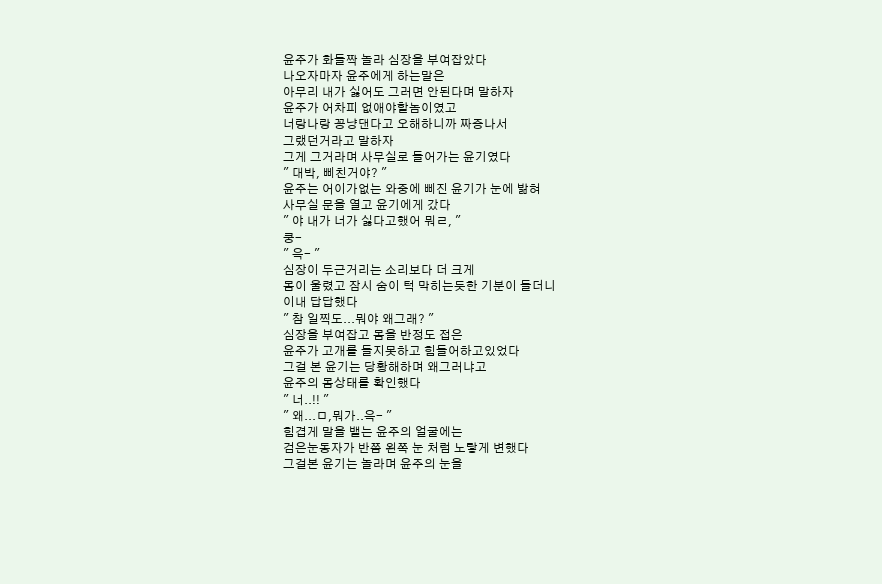윤주가 화들짝 놀라 심장을 부여잡았다
나오자마자 윤주에게 하는말은
아무리 내가 싫어도 그러면 안된다며 말하자
윤주가 어차피 없애야할놈이였고
너랑나랑 꽁냥댄다고 오해하니까 짜증나서
그랬던거라고 말하자
그게 그거라며 사무실로 들어가는 윤기였다
" 대박, 삐친거야? "
윤주는 어이가없는 와중에 삐진 윤기가 눈에 밞혀
사무실 문을 열고 윤기에게 갔다
" 야 내가 너가 싫다고했어 뭐ㄹ, "
쿵-
" 윽- "
심장이 두근거리는 소리보다 더 크게
몸이 울렸고 잠시 숨이 턱 막히는듯한 기분이 들더니
이내 답답했다
" 참 일찍도...뭐야 왜그래? "
심장을 부여잡고 몸을 반정도 접은
윤주가 고개를 들지못하고 힘들어하고있었다
그걸 본 윤기는 당황해하며 왜그러냐고
윤주의 몸상태를 확인했다
" 너..!! "
" 왜...ㅁ,뭐가..윽- "
힘겹게 말을 뱉는 윤주의 얼굴에는
검은눈동자가 반쯤 왼쪽 눈 처럼 노랗게 변했다
그걸본 윤기는 놀라며 윤주의 눈을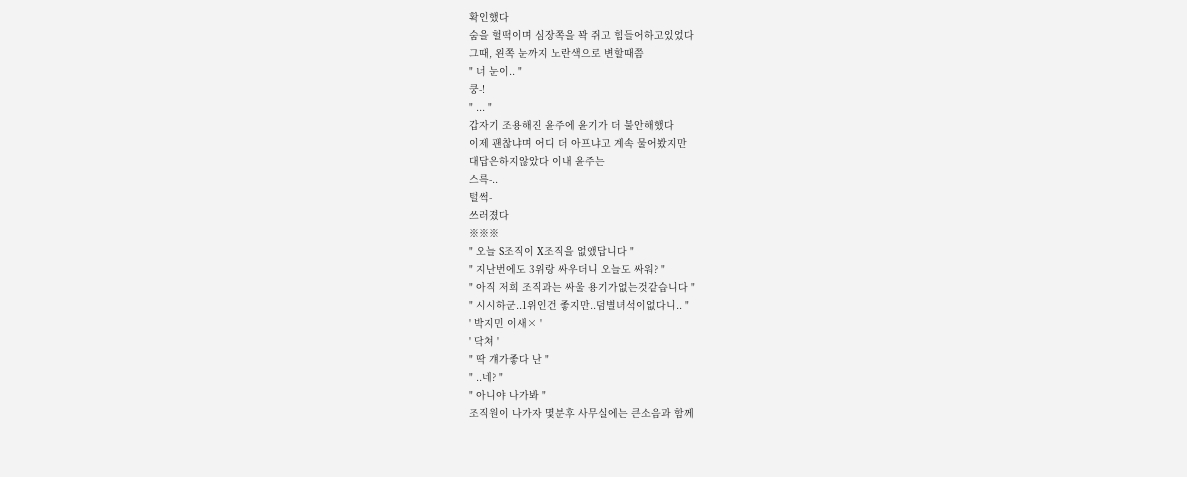확인했다
숨을 헐떡이며 심장쪽을 꽉 쥐고 힘들어하고있었다
그때, 왼쪽 눈까지 노란색으로 변할때쯤
" 너 눈이.. "
쿵-!
" ... "
갑자기 조용해진 윤주에 윤기가 더 불안해했다
이제 괜찮냐며 어디 더 아프냐고 계속 물어봤지만
대답은하지않았다 이내 윤주는
스륵-..
털썩-
쓰러졌다
※※※
" 오늘 S조직이 X조직을 없앴답니다 "
" 지난번에도 3위랑 싸우더니 오늘도 싸워? "
" 아직 저희 조직과는 싸울 용기가없는것같습니다 "
" 시시하군..1위인건 좋지만..덤별녀석이없다니.. "
' 박지민 이새× '
' 닥쳐 '
" 딱 걔가좋다 난 "
" ..네? "
" 아니야 나가봐 "
조직원이 나가자 몇분후 사무실에는 큰소음과 함께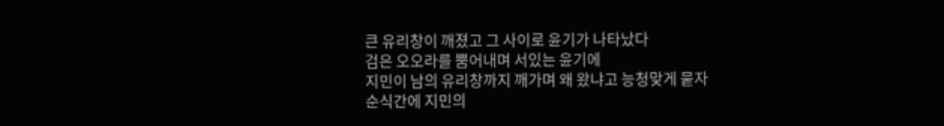큰 유리창이 깨졌고 그 사이로 윤기가 나타났다
검은 오오라를 뿜어내며 서있는 윤기에
지민이 남의 유리창까지 깨가며 왜 왔냐고 능청맞게 뭍자
순식간에 지민의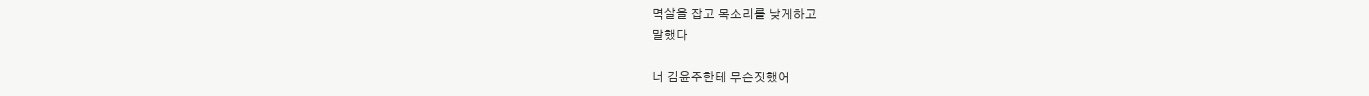멱살을 잡고 목소리를 낮게하고
말했다

너 김윤주한테 무슨짓했어